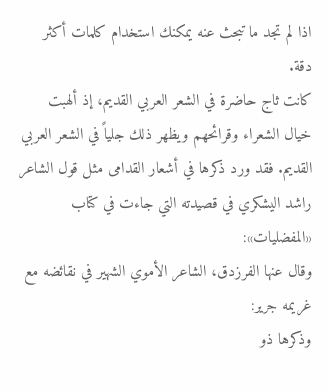اذا لم تجد ما تبحث عنه يمكنك استخدام كلمات أكثر دقة.
كانت ثاج حاضرة في الشعر العربي القديم، إذ ألهبت خيال الشعراء وقرائحهم ويظهر ذلك جلياً في الشعر العربي القديم. فقد ورد ذكرها في أشعار القدامى مثل قول الشاعر راشد اليشكري في قصيدته التي جاءت في كتاب «المفضليات»:
وقال عنها الفرزدق، الشاعر الأموي الشهير في نقائضه مع غريمه جرير:
وذكرها ذو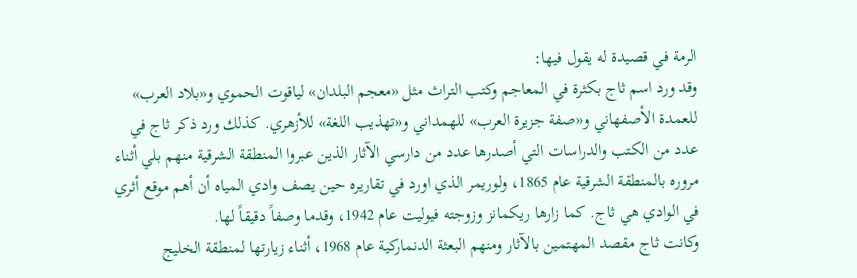الرمة في قصيدة له يقول فيها:
وقد ورد اسم ثاج بكثرة في المعاجم وكتب التراث مثل «معجم البلدان» لياقوت الحموي و«بلاد العرب» للعمدة الأصفهاني و«صفة جزيرة العرب» للهمداني و«تهذيب اللغة» للأزهري. كذلك ورد ذكر ثاج في عدد من الكتب والدراسات التي أصدرها عدد من دارسي الآثار الذين عبروا المنطقة الشرقية منهم بلي أثناء مروره بالمنطقة الشرقية عام 1865، ولوريمر الذي اورد في تقاريره حين يصف وادي المياه أن أهم موقع أثري في الوادي هي ثاج. كما زارها ريكمانز وزوجته فيوليت عام 1942، وقدما وصفاً دقيقاً لها.
وكانت ثاج مقصد المهتمين بالآثار ومنهم البعثة الدنماركية عام 1968، أثناء زيارتها لمنطقة الخليج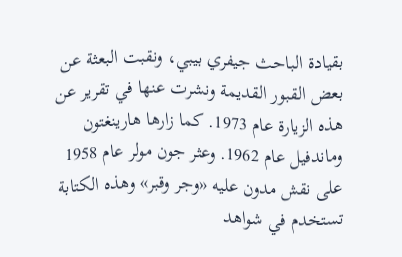بقيادة الباحث جيفري بيبي، ونقبت البعثة عن بعض القبور القديمة ونشرت عنها في تقرير عن هذه الزيارة عام 1973. كما زارها هارينغتون وماندفيل عام 1962. وعثر جون مولر عام 1958 على نقش مدون عليه «وجر وقبر» وهذه الكتابة تستخدم في شواهد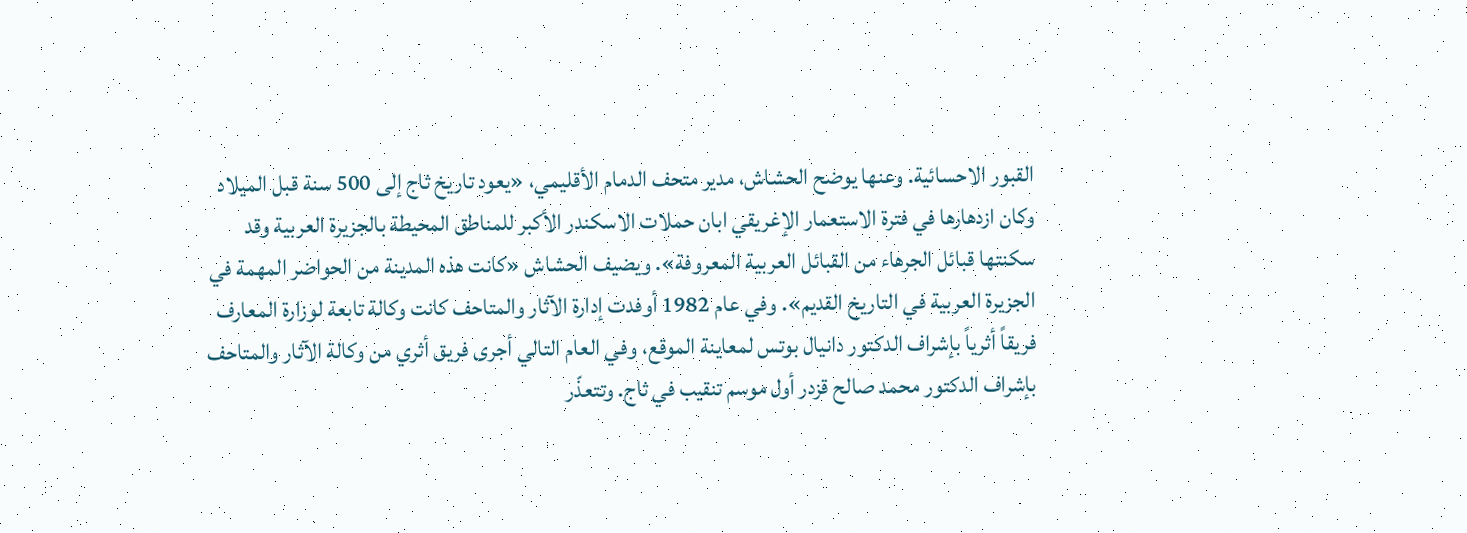القبور الاحسائية. وعنها يوضح الحشاش، مدير متحف الدمام الأقليمي، «يعود تاريخ ثاج إلى 500 سنة قبل الميلاد وكان ازدهارها في فترة الاستعمار الإغريقي ابان حملات الاسكندر الأكبر للمناطق المحيطة بالجزيرة العربية وقد سكنتها قبائل الجرهاء من القبائل العربية المعروفة». ويضيف الحشاش «كانت هذه المدينة من الحواضر المهمة في الجزيرة العربية في التاريخ القديم». وفي عام 1982 أوفدت إدارة الآثار والمتاحف كانت وكالة تابعة لوزارة المعارف فريقاً أثرياً بإشراف الدكتور دانيال بوتس لمعاينة الموقع، وفي العام التالي أجرى فريق أثري من وكالة الآثار والمتاحف بإشراف الدكتور محمد صالح قزدر أول موسم تنقيب في ثاج. وتتعذّر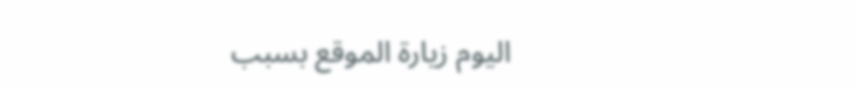اليوم زيارة الموقع بسبب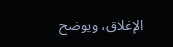الإغلاق، ويوضح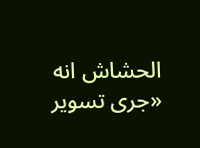الحشاش انه «جرى تسوير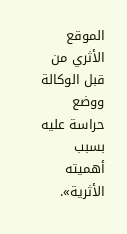الموقع الأثري من قبل الوكالة ووضع حراسة عليه بسبب أهميته الأثرية».